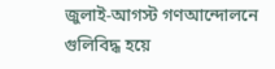জুলাই-আগস্ট গণআন্দোলনে গুলিবিদ্ধ হয়ে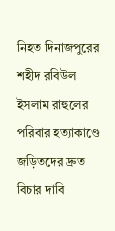নিহত দিনাজপুরের শহীদ রবিউল ইসলাম রাহুলের পরিবার হত্যাকাণ্ডে জড়িতদের দ্রুত বিচার দাবি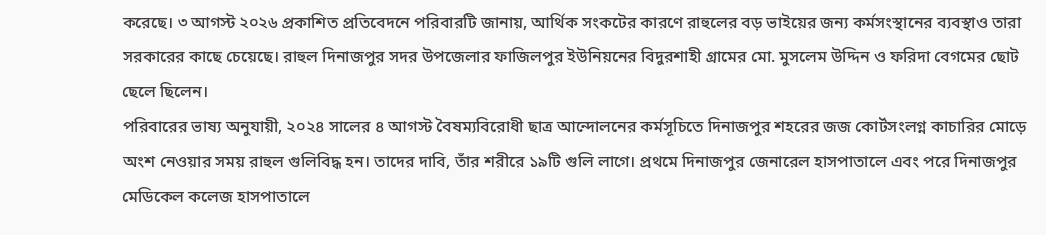করেছে। ৩ আগস্ট ২০২৬ প্রকাশিত প্রতিবেদনে পরিবারটি জানায়, আর্থিক সংকটের কারণে রাহুলের বড় ভাইয়ের জন্য কর্মসংস্থানের ব্যবস্থাও তারা সরকারের কাছে চেয়েছে। রাহুল দিনাজপুর সদর উপজেলার ফাজিলপুর ইউনিয়নের বিদুরশাহী গ্রামের মো. মুসলেম উদ্দিন ও ফরিদা বেগমের ছোট ছেলে ছিলেন।
পরিবারের ভাষ্য অনুযায়ী, ২০২৪ সালের ৪ আগস্ট বৈষম্যবিরোধী ছাত্র আন্দোলনের কর্মসূচিতে দিনাজপুর শহরের জজ কোর্টসংলগ্ন কাচারির মোড়ে অংশ নেওয়ার সময় রাহুল গুলিবিদ্ধ হন। তাদের দাবি, তাঁর শরীরে ১৯টি গুলি লাগে। প্রথমে দিনাজপুর জেনারেল হাসপাতালে এবং পরে দিনাজপুর মেডিকেল কলেজ হাসপাতালে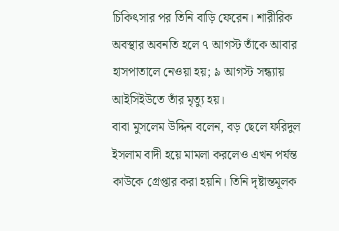চিকিৎসার পর তিনি বাড়ি ফেরেন। শারীরিক অবস্থার অবনতি হলে ৭ আগস্ট তাঁকে আবার হাসপাতালে নেওয়া হয়; ৯ আগস্ট সন্ধ্যায় আইসিইউতে তাঁর মৃত্যু হয়।
বাবা মুসলেম উদ্দিন বলেন, বড় ছেলে ফরিদুল ইসলাম বাদী হয়ে মামলা করলেও এখন পর্যন্ত কাউকে গ্রেপ্তার করা হয়নি। তিনি দৃষ্টান্তমূলক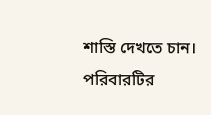শাস্তি দেখতে চান। পরিবারটির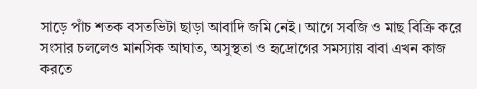সাড়ে পাঁচ শতক বসতভিটা ছাড়া আবাদি জমি নেই। আগে সবজি ও মাছ বিক্রি করে সংসার চললেও মানসিক আঘাত, অসুস্থতা ও হৃদ্রোগের সমস্যায় বাবা এখন কাজ করতে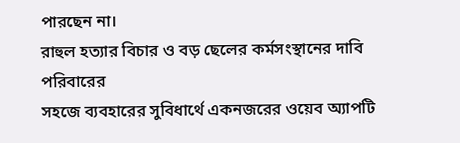পারছেন না।
রাহুল হত্যার বিচার ও বড় ছেলের কর্মসংস্থানের দাবি পরিবারের
সহজে ব্যবহারের সুবিধার্থে একনজরের ওয়েব অ্যাপটি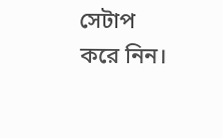সেটাপ করে নিন।